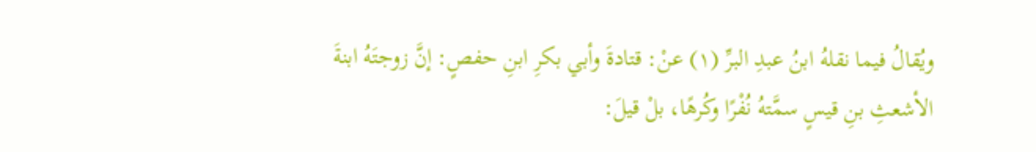ويُقالُ فيما نقلهُ ابنُ عبدِ البرِّ (١) عنْ: قتادةَ وأبي بكرِ ابنِ حفصٍ: إنَّ زوجتَهُ ابنةَ الأشعثِ بنِ قيسٍ سمَّتهُ نُفْرًا وكُرهًا، بلْ قيلَ: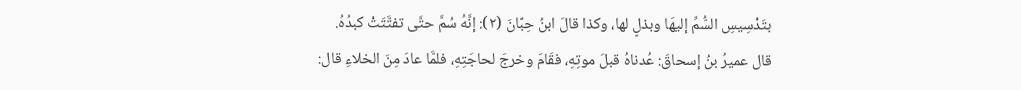بتَدْسِيسِ السُّمِّ إليهَا وبذلٍ لها، وكذا قالَ ابنُ حِبَّانَ (٢): إنَّهُ سُمَّ حتَّى تفتَّتَتْ كبدُهُ.
قال عميرُ بنُ إسحاقَ: عُدناهُ قبلَ موتِهِ، فقَامَ وخرجَ لحاجَتِهِ، فلمَّا عادَ مِنَ الخلاءِ قال: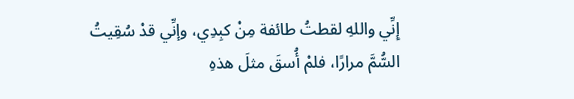إِنِّي واللهِ لقطتُ طائفة مِنْ كبِدِي، وإنِّي قدْ سُقِيتُ السُّمَّ مرارًا، فلمْ أُسقَ مثلَ هذهِ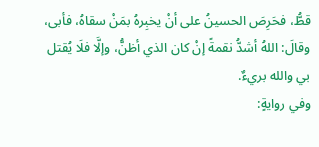قطُّ، فحَرِصَ الحسينُ على أنْ يخبِرهُ بمَنْ سقاهُ، فأبى، وقالَ: اللهُ أشدُّ نقمةً إنْ كان الذي أظنُّ، وإلَّا فلَا يُقتل بي والله بريءٌ.
وفي روايةٍ: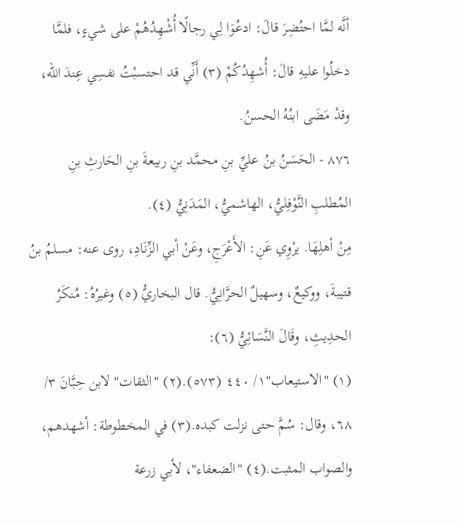أنَّه لمَّا احتُضِرَ قالَ: ادعُوَا لِي رجالًا أُشْهِدُهُمْ على شيءٍ، فلمَّا دخلُوا عليهِ قالَ: أُشهِدُكُمْ (٣) أَنِّي قد احتسبْتُ نفسِي عِندَ الله، وقدْ مَضَى ابنُهُ الحسنُ.
٨٧٦ - الحَسَنُ بنُ عليِّ بنِ محمَّد بنِ ربيعةَ بنِ الحَارثِ بنِ المُطلبِ النَّوْفِليُّ، الهاشميُّ، المَدَنِيُّ (٤).
مِنْ أهلِهَا. يرْوِي عَنِ: الأَعْرَجِ، وعَنْ أبي الزِّنَادِ، روى عنه: مسلمُ بنُ قتيبةَ، ووكيعٌ، وسهيلٌ الحرَّانِيُّ. قال البخاريُّ (٥) وغيرُهُ: مُنكَرُ الحدِيثِ، وقَالَ النَّسَائِيُّ (٦):
(١) "الاستيعاب"١/ ٤٤٠ (٥٧٣).(٢) "الثقات" لابن حِبَّانَ ٣/ ٦٨، وقال: سُمَّ حتى نزلت كبده.(٣) في المخطوطة: أشهدهم، والصواب المثبت.(٤) "الضعفاء"، لأبي زرعة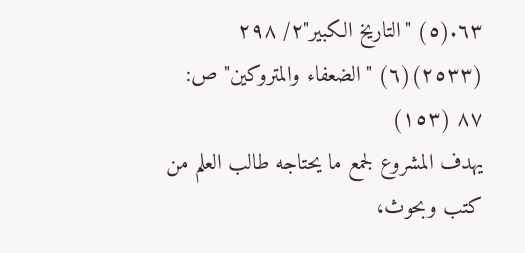٦٣.(٥) "التاريخ الكبير"٢/ ٢٩٨ (٢٥٣٣)(٦) "الضعفاء والمتروكين" ص: ٨٧ (١٥٣)
يهدف المشروع لجمع ما يحتاجه طالب العلم من كتب وبحوث،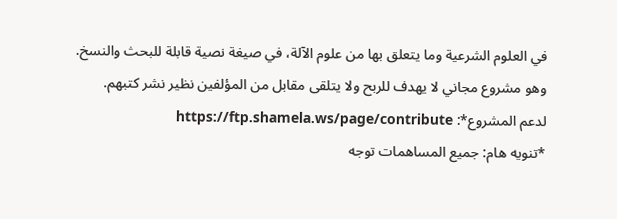في العلوم الشرعية وما يتعلق بها من علوم الآلة، في صيغة نصية قابلة للبحث والنسخ.
وهو مشروع مجاني لا يهدف للربح ولا يتلقى مقابل من المؤلفين نظير نشر كتبهم.
لدعم المشروع*: https://ftp.shamela.ws/page/contribute
*تنويه هام: جميع المساهمات توجه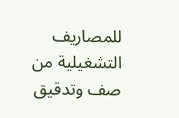للمصاريف التشغيلية من صف وتدقيق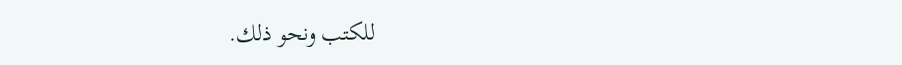للكتب ونحو ذلك.